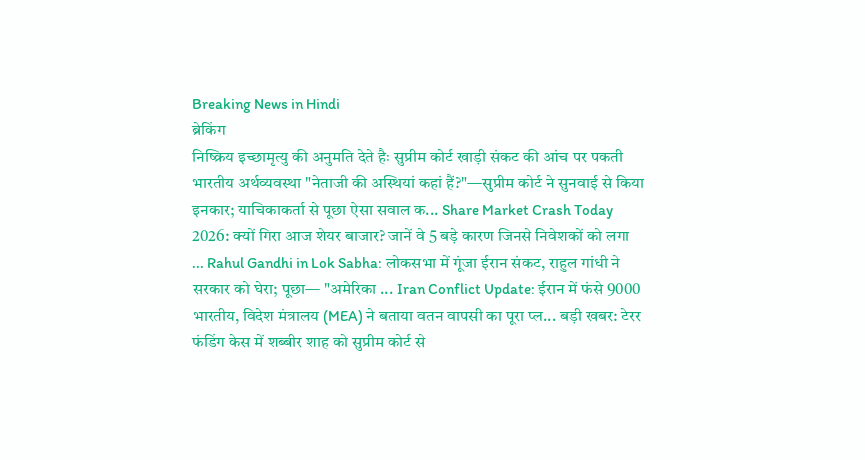Breaking News in Hindi
ब्रेकिंग
निष्क्रिय इच्छामृत्यु की अनुमति देते हैः सुप्रीम कोर्ट खाड़ी संकट की आंच पर पकती भारतीय अर्थव्यवस्था "नेताजी की अस्थियां कहां हैं?"—सुप्रीम कोर्ट ने सुनवाई से किया इनकार; याचिकाकर्ता से पूछा ऐसा सवाल क... Share Market Crash Today 2026: क्यों गिरा आज शेयर बाजार? जानें वे 5 बड़े कारण जिनसे निवेशकों को लगा ... Rahul Gandhi in Lok Sabha: लोकसभा में गूंजा ईरान संकट, राहुल गांधी ने सरकार को घेरा; पूछा— "अमेरिका ... Iran Conflict Update: ईरान में फंसे 9000 भारतीय, विदेश मंत्रालय (MEA) ने बताया वतन वापसी का पूरा प्ल... बड़ी खबर: टेरर फंडिंग केस में शब्बीर शाह को सुप्रीम कोर्ट से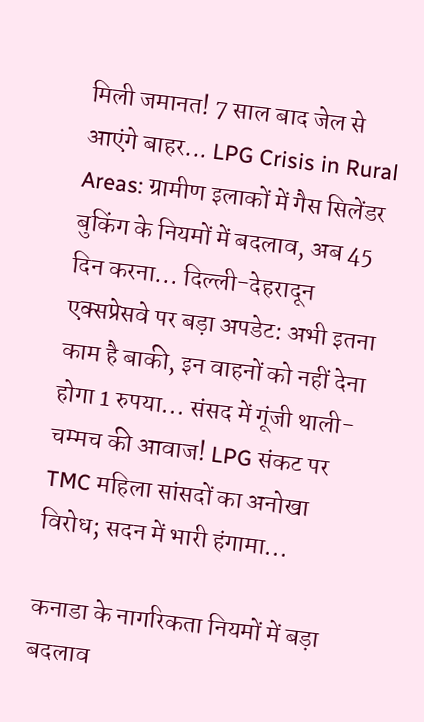मिली जमानत! 7 साल बाद जेल से आएंगे बाहर... LPG Crisis in Rural Areas: ग्रामीण इलाकों में गैस सिलेंडर बुकिंग के नियमों में बदलाव, अब 45 दिन करना... दिल्ली-देहरादून एक्सप्रेसवे पर बड़ा अपडेट: अभी इतना काम है बाकी, इन वाहनों को नहीं देना होगा 1 रुपया... संसद में गूंजी थाली-चम्मच की आवाज! LPG संकट पर TMC महिला सांसदों का अनोखा विरोध; सदन में भारी हंगामा...

कनाडा के नागरिकता नियमों में बड़ा बदलाव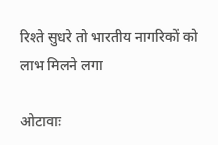रिश्ते सुधरे तो भारतीय नागरिकों को लाभ मिलने लगा

ओटावाः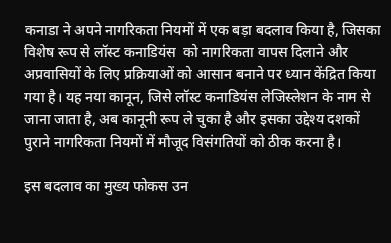कनाडा ने अपने नागरिकता नियमों में एक बड़ा बदलाव किया है, जिसका विशेष रूप से लॉस्ट कनाडियंस  को नागरिकता वापस दिलाने और अप्रवासियों के लिए प्रक्रियाओं को आसान बनाने पर ध्यान केंद्रित किया गया है। यह नया कानून, जिसे लॉस्ट कनाडियंस लेजिस्लेशन के नाम से जाना जाता है, अब कानूनी रूप ले चुका है और इसका उद्देश्य दशकों पुराने नागरिकता नियमों में मौजूद विसंगतियों को ठीक करना है।

इस बदलाव का मुख्य फोकस उन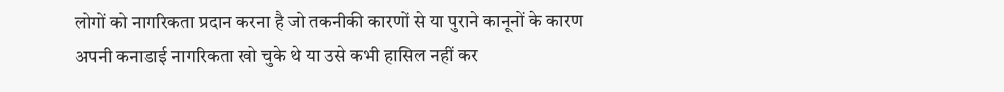लोगों को नागरिकता प्रदान करना है जो तकनीकी कारणों से या पुराने कानूनों के कारण अपनी कनाडाई नागरिकता खो चुके थे या उसे कभी हासिल नहीं कर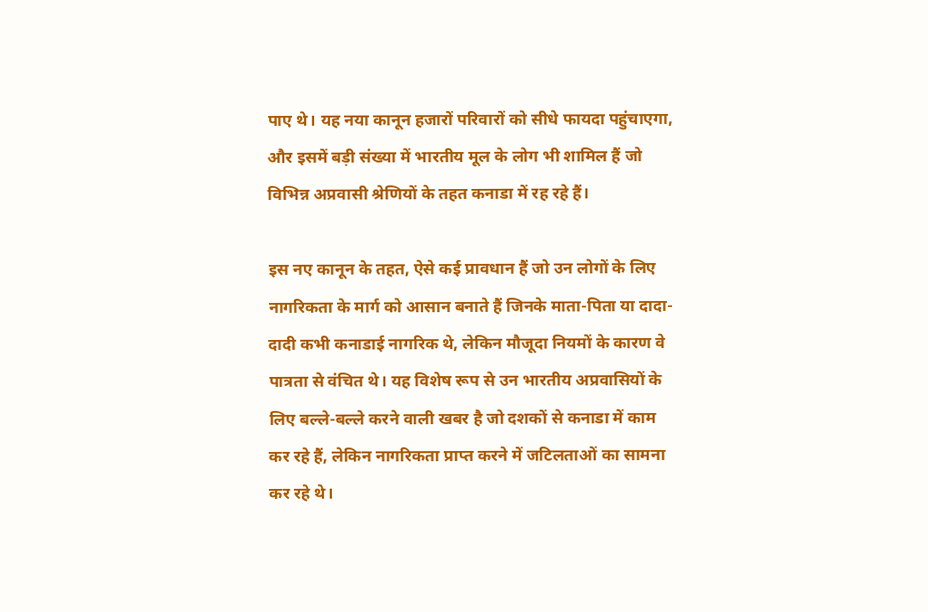पाए थे। यह नया कानून हजारों परिवारों को सीधे फायदा पहुंचाएगा, और इसमें बड़ी संख्या में भारतीय मूल के लोग भी शामिल हैं जो विभिन्न अप्रवासी श्रेणियों के तहत कनाडा में रह रहे हैं।

इस नए कानून के तहत, ऐसे कई प्रावधान हैं जो उन लोगों के लिए नागरिकता के मार्ग को आसान बनाते हैं जिनके माता-पिता या दादा-दादी कभी कनाडाई नागरिक थे, लेकिन मौजूदा नियमों के कारण वे पात्रता से वंचित थे। यह विशेष रूप से उन भारतीय अप्रवासियों के लिए बल्ले-बल्ले करने वाली खबर है जो दशकों से कनाडा में काम कर रहे हैं, लेकिन नागरिकता प्राप्त करने में जटिलताओं का सामना कर रहे थे।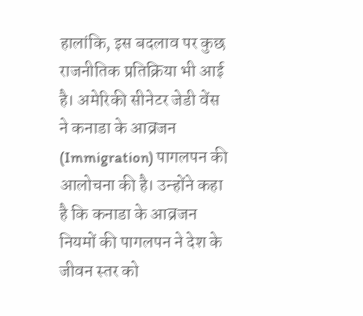हालांकि, इस बदलाव पर कुछ राजनीतिक प्रतिक्रिया भी आई है। अमेरिकी सीनेटर जेडी वेंस ने कनाडा के आव्रजन (Immigration) पागलपन की आलोचना की है। उन्होंने कहा है कि कनाडा के आव्रजन नियमों की पागलपन ने देश के जीवन स्तर को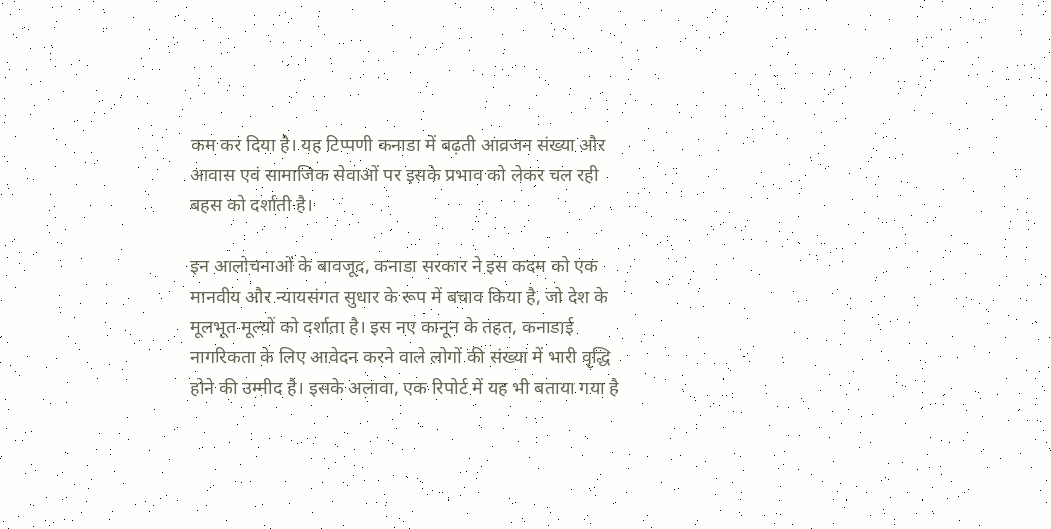कम कर दिया है। यह टिप्पणी कनाडा में बढ़ती आव्रजन संख्या और आवास एवं सामाजिक सेवाओं पर इसके प्रभाव को लेकर चल रही बहस को दर्शाती है।

इन आलोचनाओं के बावजूद, कनाडा सरकार ने इस कदम को एक मानवीय और न्यायसंगत सुधार के रूप में बचाव किया है, जो देश के मूलभूत मूल्यों को दर्शाता है। इस नए कानून के तहत, कनाडाई नागरिकता के लिए आवेदन करने वाले लोगों की संख्या में भारी वृद्धि होने की उम्मीद है। इसके अलावा, एक रिपोर्ट में यह भी बताया गया है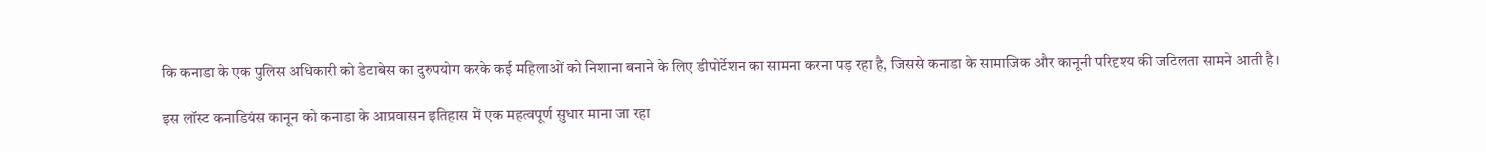कि कनाडा के एक पुलिस अधिकारी को डेटाबेस का दुरुपयोग करके कई महिलाओं को निशाना बनाने के लिए डीपोर्टेशन का सामना करना पड़ रहा है, जिससे कनाडा के सामाजिक और कानूनी परिदृश्य की जटिलता सामने आती है।

इस लॉस्ट कनाडियंस कानून को कनाडा के आप्रवासन इतिहास में एक महत्वपूर्ण सुधार माना जा रहा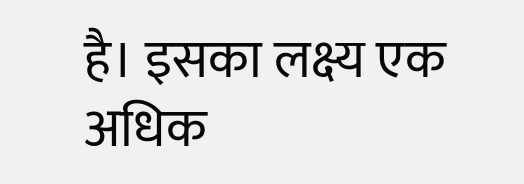है। इसका लक्ष्य एक अधिक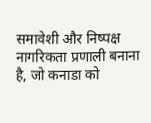समावेशी और निष्पक्ष नागरिकता प्रणाली बनाना है, जो कनाडा को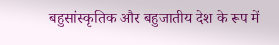बहुसांस्कृतिक और बहुजातीय देश के रूप में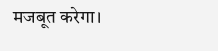मजबूत करेगा।